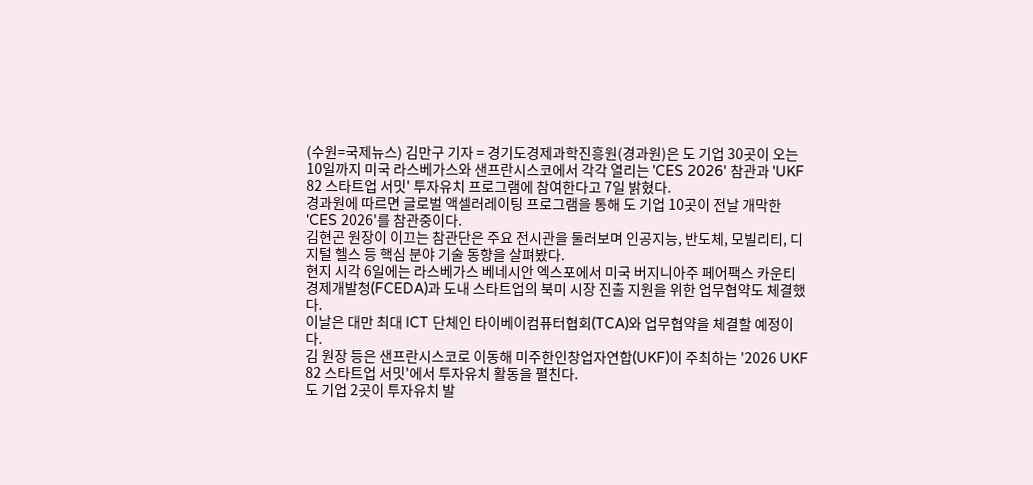(수원=국제뉴스) 김만구 기자 = 경기도경제과학진흥원(경과원)은 도 기업 30곳이 오는 10일까지 미국 라스베가스와 샌프란시스코에서 각각 열리는 'CES 2026' 참관과 'UKF 82 스타트업 서밋' 투자유치 프로그램에 참여한다고 7일 밝혔다.
경과원에 따르면 글로벌 액셀러레이팅 프로그램을 통해 도 기업 10곳이 전날 개막한 'CES 2026'를 참관중이다.
김현곤 원장이 이끄는 참관단은 주요 전시관을 둘러보며 인공지능, 반도체, 모빌리티, 디지털 헬스 등 핵심 분야 기술 동향을 살펴봤다.
현지 시각 6일에는 라스베가스 베네시안 엑스포에서 미국 버지니아주 페어팩스 카운티 경제개발청(FCEDA)과 도내 스타트업의 북미 시장 진출 지원을 위한 업무협약도 체결했다.
이날은 대만 최대 ICT 단체인 타이베이컴퓨터협회(TCA)와 업무협약을 체결할 예정이다.
김 원장 등은 샌프란시스코로 이동해 미주한인창업자연합(UKF)이 주최하는 '2026 UKF 82 스타트업 서밋'에서 투자유치 활동을 펼친다.
도 기업 2곳이 투자유치 발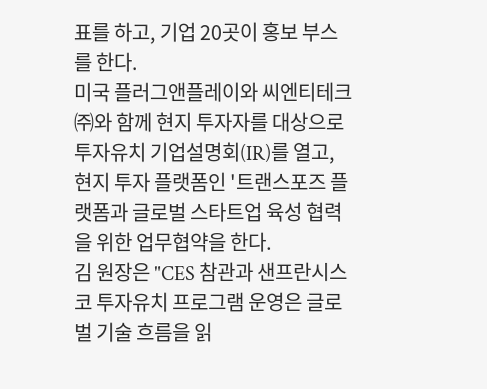표를 하고, 기업 20곳이 홍보 부스를 한다.
미국 플러그앤플레이와 씨엔티테크㈜와 함께 현지 투자자를 대상으로 투자유치 기업설명회(IR)를 열고, 현지 투자 플랫폼인 '트랜스포즈 플랫폼과 글로벌 스타트업 육성 협력을 위한 업무협약을 한다.
김 원장은 "CES 참관과 샌프란시스코 투자유치 프로그램 운영은 글로벌 기술 흐름을 읽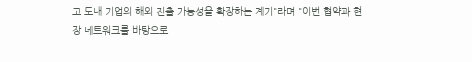고 도내 기업의 해외 진출 가능성을 확장하는 계기"라며 "이번 협약과 현장 네트워크를 바탕으로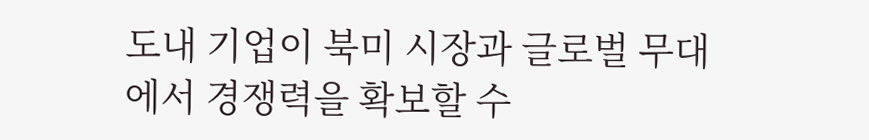도내 기업이 북미 시장과 글로벌 무대에서 경쟁력을 확보할 수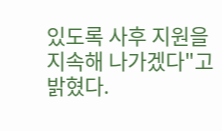있도록 사후 지원을 지속해 나가겠다"고 밝혔다.